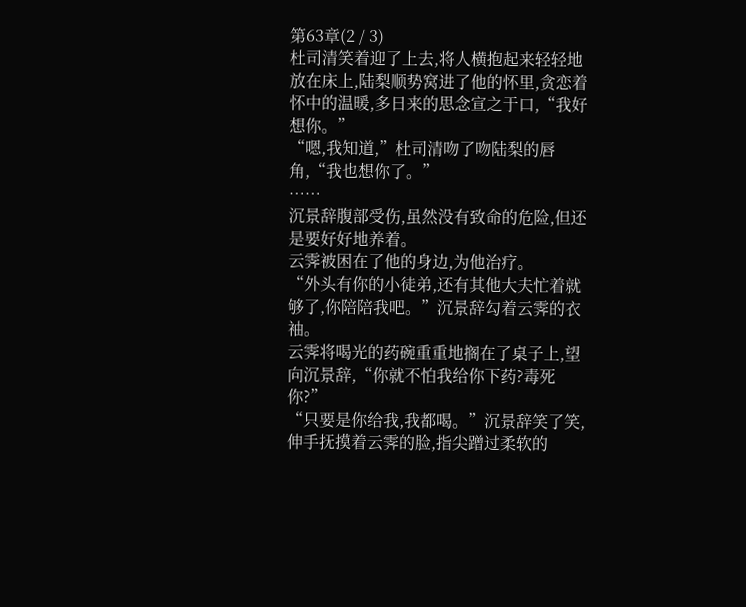第63章(2 / 3)
杜司清笑着迎了上去,将人横抱起来轻轻地放在床上,陆梨顺势窝进了他的怀里,贪恋着怀中的温暖,多日来的思念宣之于口,“我好想你。”
“嗯,我知道,”杜司清吻了吻陆梨的唇角,“我也想你了。”
……
沉景辞腹部受伤,虽然没有致命的危险,但还是要好好地养着。
云霁被困在了他的身边,为他治疗。
“外头有你的小徒弟,还有其他大夫忙着就够了,你陪陪我吧。”沉景辞勾着云霁的衣袖。
云霁将喝光的药碗重重地搁在了桌子上,望向沉景辞,“你就不怕我给你下药?毒死你?”
“只要是你给我,我都喝。”沉景辞笑了笑,伸手抚摸着云霁的脸,指尖蹭过柔软的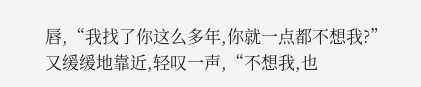唇,“我找了你这么多年,你就一点都不想我?”
又缓缓地靠近,轻叹一声,“不想我,也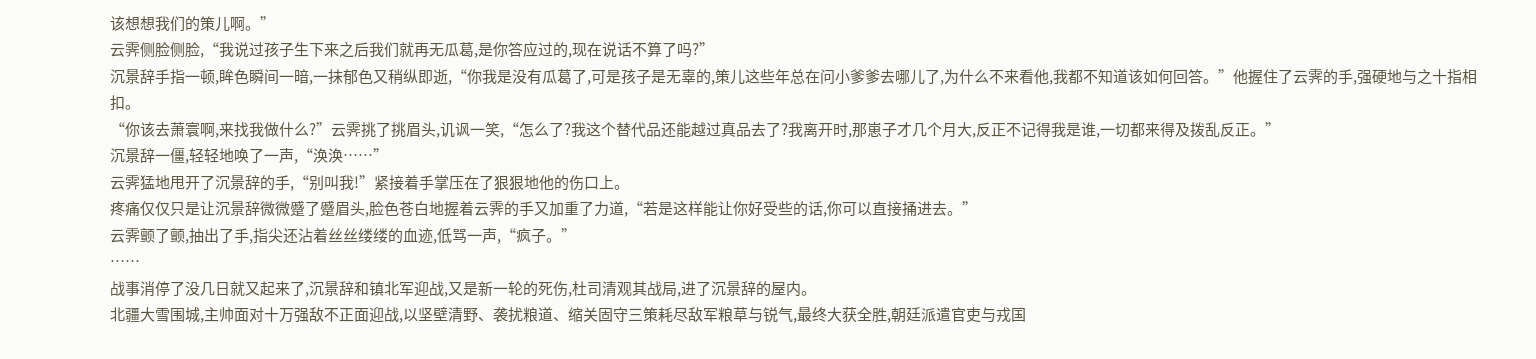该想想我们的策儿啊。”
云霁侧脸侧脸,“我说过孩子生下来之后我们就再无瓜葛,是你答应过的,现在说话不算了吗?”
沉景辞手指一顿,眸色瞬间一暗,一抹郁色又稍纵即逝,“你我是没有瓜葛了,可是孩子是无辜的,策儿这些年总在问小爹爹去哪儿了,为什么不来看他,我都不知道该如何回答。”他握住了云霁的手,强硬地与之十指相扣。
“你该去萧寰啊,来找我做什么?”云霁挑了挑眉头,讥讽一笑,“怎么了?我这个替代品还能越过真品去了?我离开时,那崽子才几个月大,反正不记得我是谁,一切都来得及拨乱反正。”
沉景辞一僵,轻轻地唤了一声,“涣涣……”
云霁猛地甩开了沉景辞的手,“别叫我!”紧接着手掌压在了狠狠地他的伤口上。
疼痛仅仅只是让沉景辞微微蹙了蹙眉头,脸色苍白地握着云霁的手又加重了力道,“若是这样能让你好受些的话,你可以直接捅进去。”
云霁颤了颤,抽出了手,指尖还沾着丝丝缕缕的血迹,低骂一声,“疯子。”
……
战事消停了没几日就又起来了,沉景辞和镇北军迎战,又是新一轮的死伤,杜司清观其战局,进了沉景辞的屋内。
北疆大雪围城,主帅面对十万强敌不正面迎战,以坚壁清野、袭扰粮道、缩关固守三策耗尽敌军粮草与锐气,最终大获全胜,朝廷派遣官吏与戎国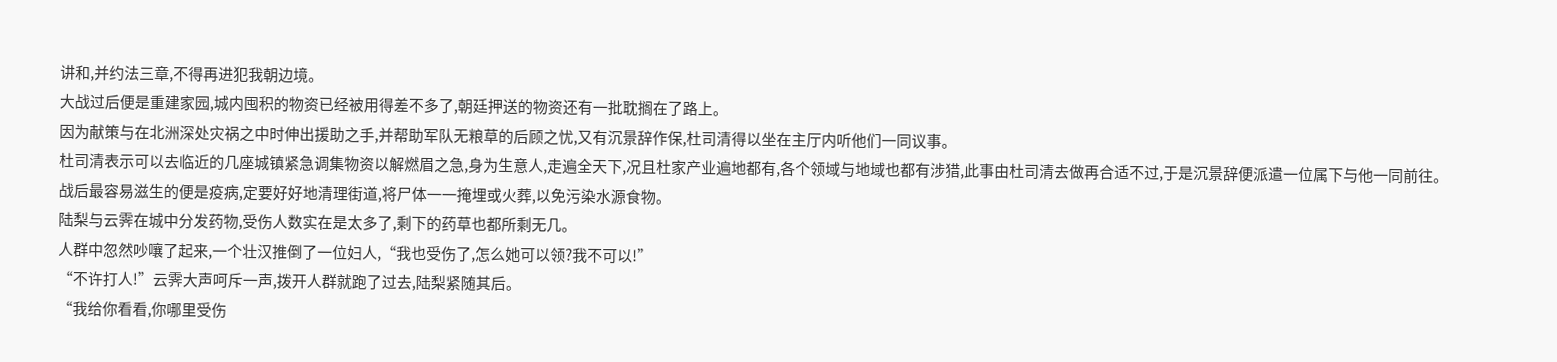讲和,并约法三章,不得再进犯我朝边境。
大战过后便是重建家园,城内囤积的物资已经被用得差不多了,朝廷押送的物资还有一批耽搁在了路上。
因为献策与在北洲深处灾祸之中时伸出援助之手,并帮助军队无粮草的后顾之忧,又有沉景辞作保,杜司清得以坐在主厅内听他们一同议事。
杜司清表示可以去临近的几座城镇紧急调集物资以解燃眉之急,身为生意人,走遍全天下,况且杜家产业遍地都有,各个领域与地域也都有涉猎,此事由杜司清去做再合适不过,于是沉景辞便派遣一位属下与他一同前往。
战后最容易滋生的便是疫病,定要好好地清理街道,将尸体一一掩埋或火葬,以免污染水源食物。
陆梨与云霁在城中分发药物,受伤人数实在是太多了,剩下的药草也都所剩无几。
人群中忽然吵嚷了起来,一个壮汉推倒了一位妇人,“我也受伤了,怎么她可以领?我不可以!”
“不许打人!”云霁大声呵斥一声,拨开人群就跑了过去,陆梨紧随其后。
“我给你看看,你哪里受伤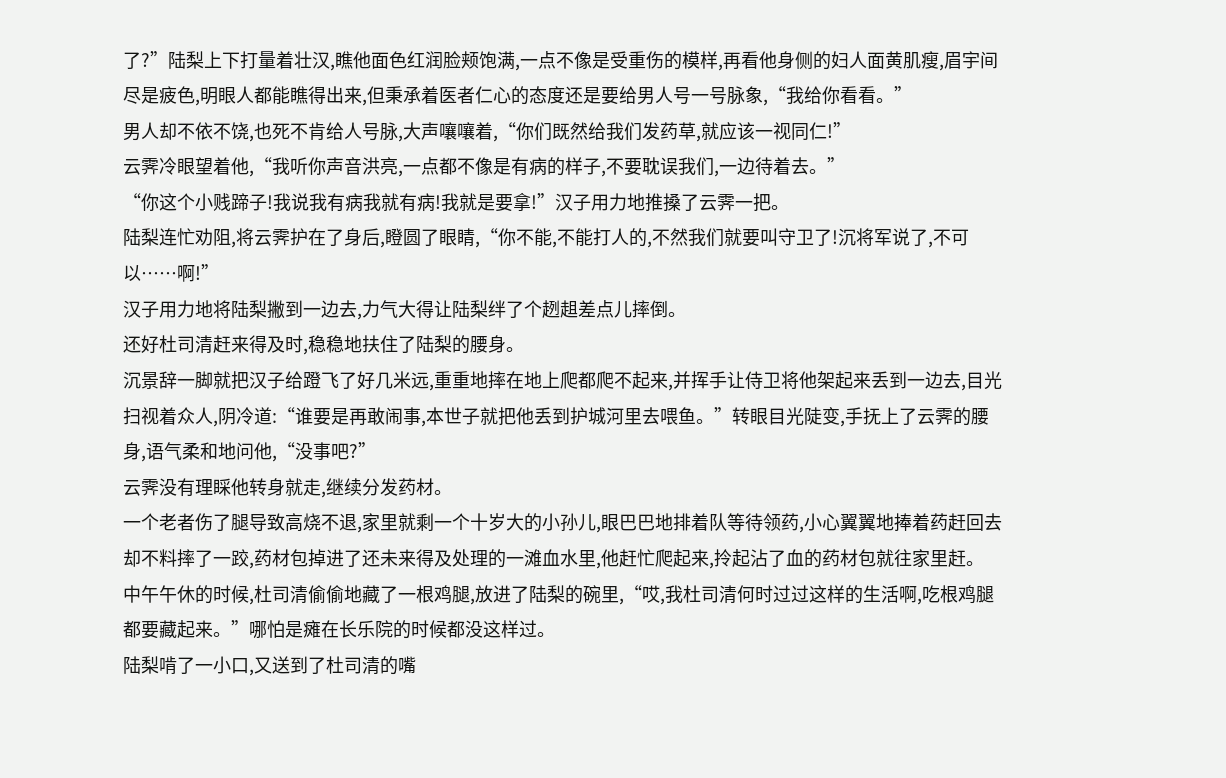了?”陆梨上下打量着壮汉,瞧他面色红润脸颊饱满,一点不像是受重伤的模样,再看他身侧的妇人面黄肌瘦,眉宇间尽是疲色,明眼人都能瞧得出来,但秉承着医者仁心的态度还是要给男人号一号脉象,“我给你看看。”
男人却不依不饶,也死不肯给人号脉,大声嚷嚷着,“你们既然给我们发药草,就应该一视同仁!”
云霁冷眼望着他,“我听你声音洪亮,一点都不像是有病的样子,不要耽误我们,一边待着去。”
“你这个小贱蹄子!我说我有病我就有病!我就是要拿!”汉子用力地推搡了云霁一把。
陆梨连忙劝阻,将云霁护在了身后,瞪圆了眼睛,“你不能,不能打人的,不然我们就要叫守卫了!沉将军说了,不可以……啊!”
汉子用力地将陆梨撇到一边去,力气大得让陆梨绊了个趔趄差点儿摔倒。
还好杜司清赶来得及时,稳稳地扶住了陆梨的腰身。
沉景辞一脚就把汉子给蹬飞了好几米远,重重地摔在地上爬都爬不起来,并挥手让侍卫将他架起来丢到一边去,目光扫视着众人,阴冷道:“谁要是再敢闹事,本世子就把他丢到护城河里去喂鱼。”转眼目光陡变,手抚上了云霁的腰身,语气柔和地问他,“没事吧?”
云霁没有理睬他转身就走,继续分发药材。
一个老者伤了腿导致高烧不退,家里就剩一个十岁大的小孙儿,眼巴巴地排着队等待领药,小心翼翼地捧着药赶回去却不料摔了一跤,药材包掉进了还未来得及处理的一滩血水里,他赶忙爬起来,拎起沾了血的药材包就往家里赶。
中午午休的时候,杜司清偷偷地藏了一根鸡腿,放进了陆梨的碗里,“哎,我杜司清何时过过这样的生活啊,吃根鸡腿都要藏起来。”哪怕是瘫在长乐院的时候都没这样过。
陆梨啃了一小口,又送到了杜司清的嘴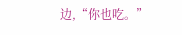边,“你也吃。”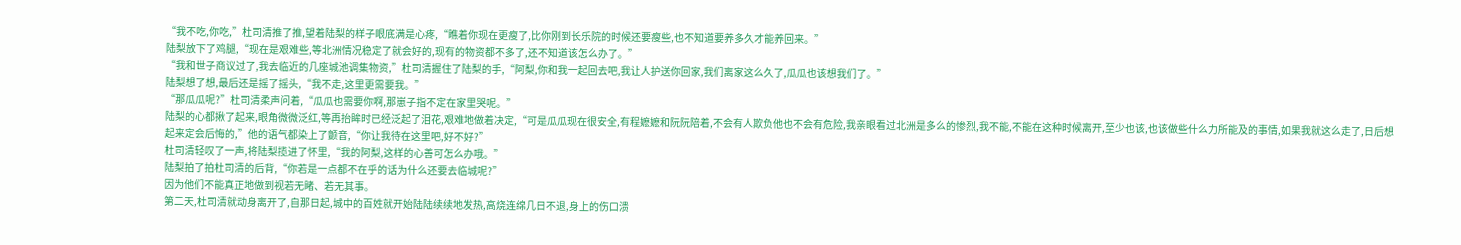“我不吃,你吃,”杜司清推了推,望着陆梨的样子眼底满是心疼,“瞧着你现在更瘦了,比你刚到长乐院的时候还要瘦些,也不知道要养多久才能养回来。”
陆梨放下了鸡腿,“现在是艰难些,等北洲情况稳定了就会好的,现有的物资都不多了,还不知道该怎么办了。”
“我和世子商议过了,我去临近的几座城池调集物资,”杜司清握住了陆梨的手,“阿梨,你和我一起回去吧,我让人护送你回家,我们离家这么久了,瓜瓜也该想我们了。”
陆梨想了想,最后还是摇了摇头,“我不走,这里更需要我。”
“那瓜瓜呢?”杜司清柔声问着,“瓜瓜也需要你啊,那崽子指不定在家里哭呢。”
陆梨的心都揪了起来,眼角微微泛红,等再抬眸时已经泛起了泪花,艰难地做着决定,“可是瓜瓜现在很安全,有程嬷嬷和阮阮陪着,不会有人欺负他也不会有危险,我亲眼看过北洲是多么的惨烈,我不能,不能在这种时候离开,至少也该,也该做些什么力所能及的事情,如果我就这么走了,日后想起来定会后悔的,”他的语气都染上了颤音,“你让我待在这里吧,好不好?”
杜司清轻叹了一声,将陆梨揽进了怀里,“我的阿梨,这样的心善可怎么办哦。”
陆梨拍了拍杜司清的后背,“你若是一点都不在乎的话为什么还要去临城呢?”
因为他们不能真正地做到视若无睹、若无其事。
第二天,杜司清就动身离开了,自那日起,城中的百姓就开始陆陆续续地发热,高烧连绵几日不退,身上的伤口溃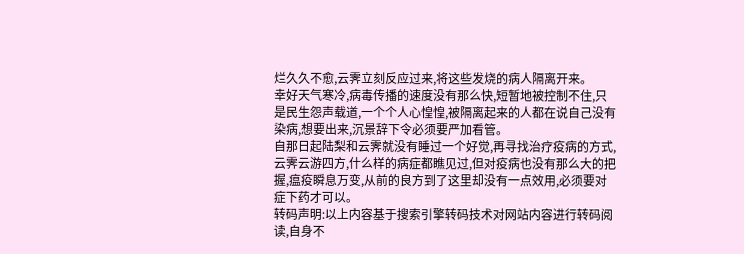烂久久不愈,云霁立刻反应过来,将这些发烧的病人隔离开来。
幸好天气寒冷,病毒传播的速度没有那么快,短暂地被控制不住,只是民生怨声载道,一个个人心惶惶,被隔离起来的人都在说自己没有染病,想要出来,沉景辞下令必须要严加看管。
自那日起陆梨和云霁就没有睡过一个好觉,再寻找治疗疫病的方式,云霁云游四方,什么样的病症都瞧见过,但对疫病也没有那么大的把握,瘟疫瞬息万变,从前的良方到了这里却没有一点效用,必须要对症下药才可以。
转码声明:以上内容基于搜索引擎转码技术对网站内容进行转码阅读,自身不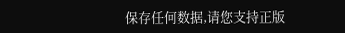保存任何数据,请您支持正版